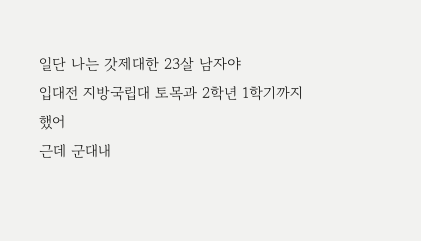일단 나는 갓제대한 23살 남자야
입대전 지방국립대 토목과 2학년 1학기까지 했어
근데 군대내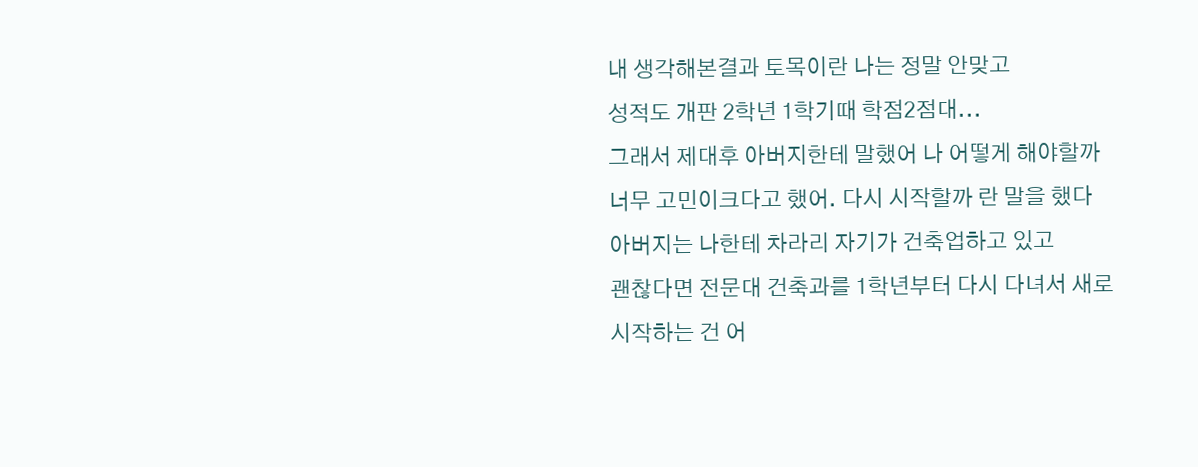내 생각해본결과 토목이란 나는 정말 안맞고
성적도 개판 2학년 1학기때 학점2점대...
그래서 제대후 아버지한테 말했어 나 어떻게 해야할까
너무 고민이크다고 했어. 다시 시작할까 란 말을 했다
아버지는 나한테 차라리 자기가 건축업하고 있고
괜찮다면 전문대 건축과를 1학년부터 다시 다녀서 새로
시작하는 건 어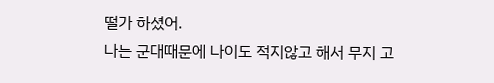떨가 하셨어.
나는 군대때문에 나이도 적지않고 해서 무지 고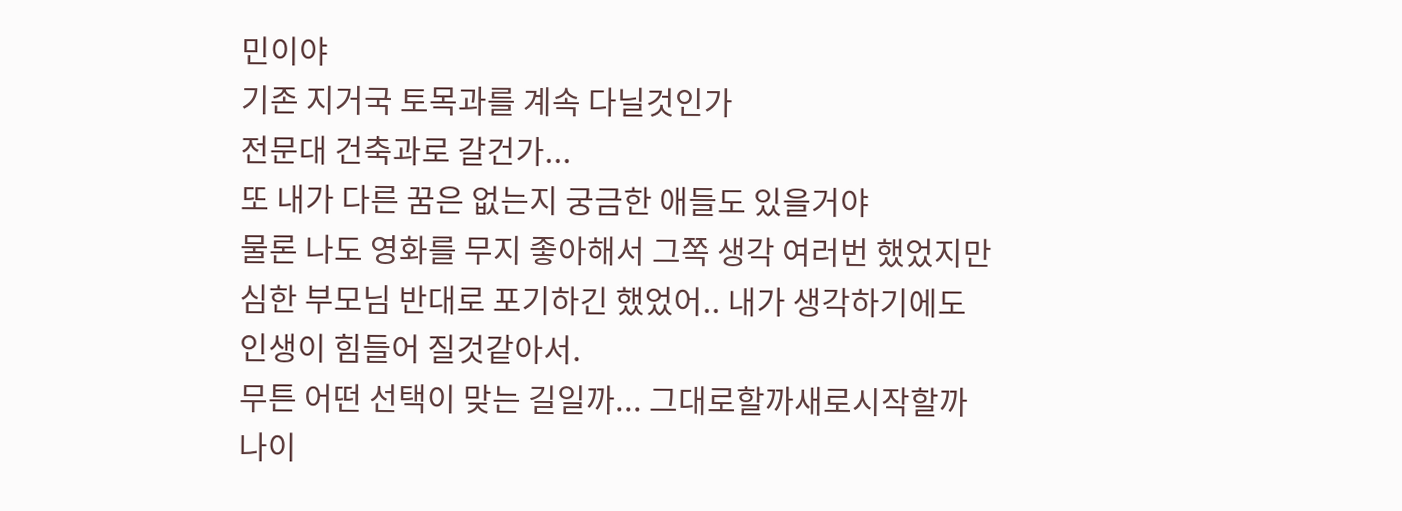민이야
기존 지거국 토목과를 계속 다닐것인가
전문대 건축과로 갈건가...
또 내가 다른 꿈은 없는지 궁금한 애들도 있을거야
물론 나도 영화를 무지 좋아해서 그쪽 생각 여러번 했었지만
심한 부모님 반대로 포기하긴 했었어.. 내가 생각하기에도
인생이 힘들어 질것같아서.
무튼 어떤 선택이 맞는 길일까... 그대로할까새로시작할까
나이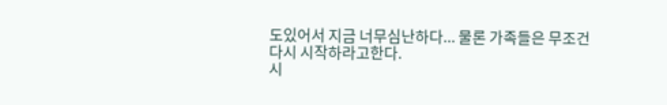도있어서 지금 너무심난하다... 물론 가족들은 무조건
다시 시작하라고한다.
시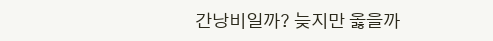간낭비일까? 늦지만 옳을까